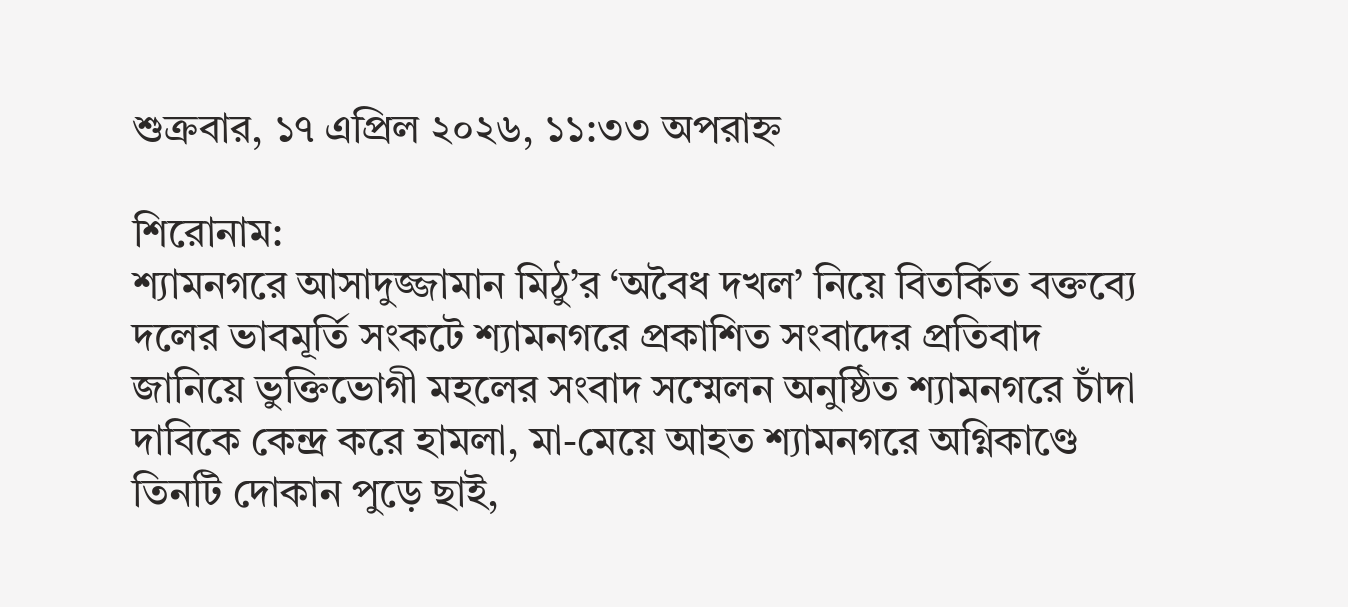শুক্রবার, ১৭ এপ্রিল ২০২৬, ১১:৩৩ অপরাহ্ন

শিরোনাম:
শ্যামনগরে আসাদুজ্জামান মিঠু’র ‘অবৈধ দখল’ নিয়ে বিতর্কিত বক্তব্যে দলের ভাবমূর্তি সংকটে শ্যামনগরে প্রকাশিত সংবাদের প্রতিবাদ জানিয়ে ভুক্তিভোগী মহলের সংবাদ সম্মেলন অনুষ্ঠিত শ্যামনগরে চাঁদা দাবিকে কেন্দ্র করে হামলা, মা-মেয়ে আহত শ্যামনগরে অগ্নিকাণ্ডে তিনটি দোকান পুড়ে ছাই,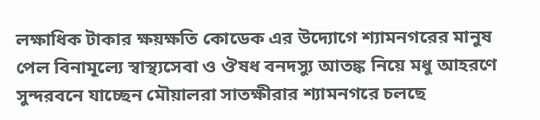লক্ষাধিক টাকার ক্ষয়ক্ষতি কোডেক এর উদ্যোগে শ্যামনগরের মানুষ পেল বিনামূল্যে স্বাস্থ্যসেবা ও ঔষধ বনদস্যু আতঙ্ক নিয়ে মধু আহরণে সুন্দরবনে যাচ্ছেন মৌয়ালরা সাতক্ষীরার শ্যামনগরে চলছে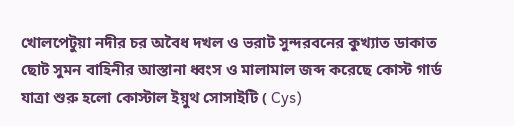খোলপেটুয়া নদীর চর অবৈধ দখল ও ভরাট সুন্দরবনের কুখ্যাত ডাকাত ছোট সুমন বাহিনীর আস্তানা ধ্বংস ও মালামাল জব্দ করেছে কোস্ট গার্ড যাত্রা শুরু হলো কোস্টাল ইয়ুথ সোসাইটি ( Cys)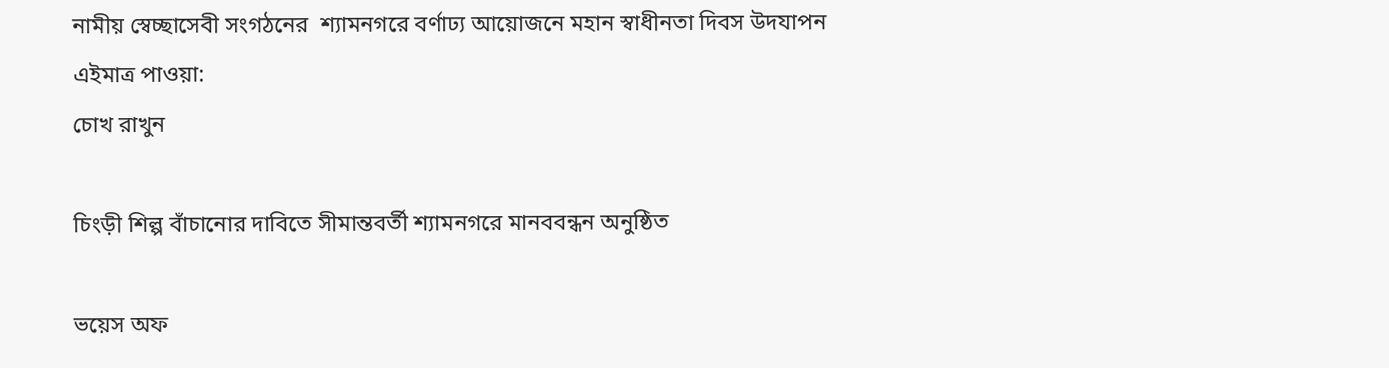নামীয় স্বেচ্ছাসেবী সংগঠনের  শ্যামনগরে বর্ণাঢ্য আয়োজনে মহান স্বাধীনতা দিবস উদযাপন
এইমাত্র পাওয়া:
চোখ রাখুন

চিংড়ী শিল্প বাঁচানোর দাবিতে সীমান্তবর্তী শ্যামনগরে মানববন্ধন অনুষ্ঠিত

ভয়েস অফ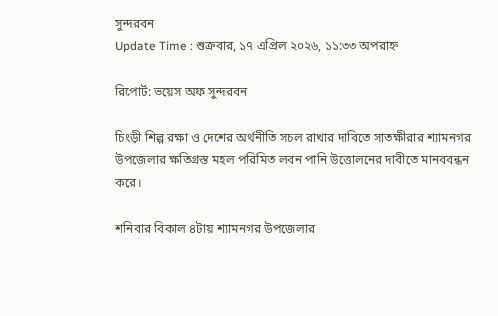সুন্দরবন
Update Time : শুক্রবার, ১৭ এপ্রিল ২০২৬, ১১:৩৩ অপরাহ্ন

রিপোর্ট: ভয়েস অফ সুন্দরবন

চিংড়ী শিল্প রক্ষা ও দেশের অর্থনীতি সচল রাখার দাবিতে সাতক্ষীরার শ্যামনগর উপজেলার ক্ষতিগ্রস্ত মহল পরিমিত লবন পানি উত্তোলনের দাবীতে মানববন্ধন করে।

শনিবার বিকাল ৪টায় শ্যামনগর উপজেলার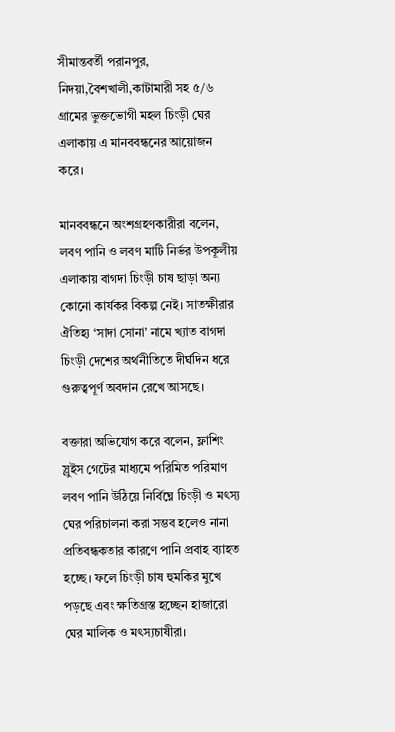সীমান্তবর্তী পরানপুর, নিদয়া,বৈশখালী,কাটামারী সহ ৫/৬ গ্রামের ভুক্তভোগী মহল চিংড়ী ঘের এলাকায় এ মানববন্ধনের আয়োজন করে।

মানববন্ধনে অংশগ্রহণকারীরা বলেন, লবণ পানি ও লবণ মাটি নির্ভর উপকূলীয় এলাকায় বাগদা চিংড়ী চাষ ছাড়া অন্য কোনো কার্যকর বিকল্প নেই। সাতক্ষীরার ঐতিহ্য ‘সাদা সোনা’ নামে খ্যাত বাগদা চিংড়ী দেশের অর্থনীতিতে দীর্ঘদিন ধরে গুরুত্বপূর্ণ অবদান রেখে আসছে।

বক্তারা অভিযোগ করে বলেন, ফ্লাশিং স্লুইস গেটের মাধ্যমে পরিমিত পরিমাণ লবণ পানি উঠিয়ে নির্বিঘ্নে চিংড়ী ও মৎস্য ঘের পরিচালনা করা সম্ভব হলেও নানা প্রতিবন্ধকতার কারণে পানি প্রবাহ ব্যাহত হচ্ছে। ফলে চিংড়ী চাষ হুমকির মুখে পড়ছে এবং ক্ষতিগ্রস্ত হচ্ছেন হাজারো ঘের মালিক ও মৎস্যচাষীরা।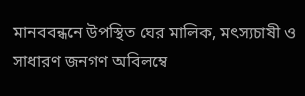মানববন্ধনে উপস্থিত ঘের মালিক, মৎস্যচাষী ও সাধারণ জনগণ অবিলম্বে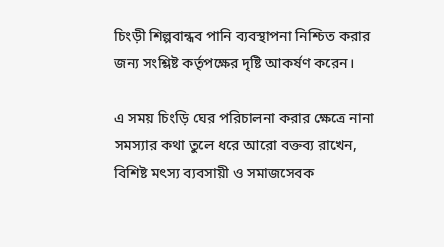চিংড়ী শিল্পবান্ধব পানি ব্যবস্থাপনা নিশ্চিত করার জন্য সংশ্লিষ্ট কর্তৃপক্ষের দৃষ্টি আকর্ষণ করেন।

এ সময় চিংড়ি ঘের পরিচালনা করার ক্ষেত্রে নানা সমস্যার কথা তুলে ধরে আরো বক্তব্য রাখেন, বিশিষ্ট মৎস্য ব্যবসায়ী ও সমাজসেবক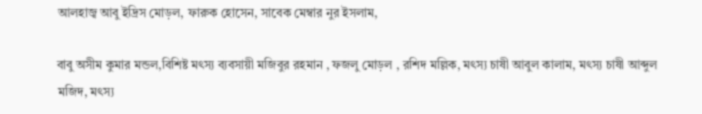আলহাজ্ব আবু ইদ্রিস মোড়ল, ফারুক হোসেন, সাবেক মেম্বার নুর ইসলাম,

বাবু অসীম কুমার মন্ডল,বিশিষ্ট মৎস্য ব্যবসায়ী মজিবুর রহমান , ফজলু মোড়ল , রশিদ মল্লিক, মৎস্য চাষী আবুল কালাম, মৎস্য চাষী আব্দুল মজিদ, মৎস্য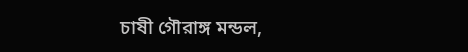চাষী গৌরাঙ্গ মন্ডল,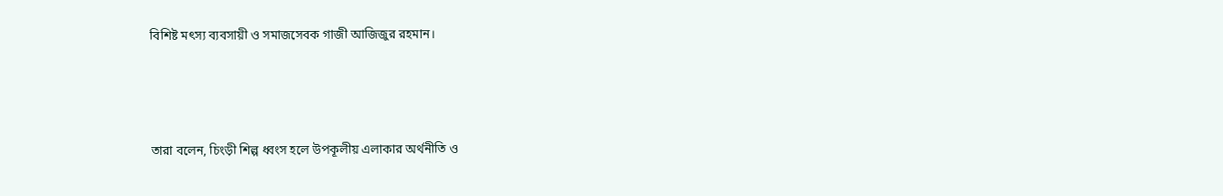বিশিষ্ট মৎস্য ব্যবসায়ী ও সমাজসেবক গাজী আজিজুর রহমান।



তারা বলেন, চিংড়ী শিল্প ধ্বংস হলে উপকূলীয় এলাকার অর্থনীতি ও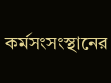কর্মসংসংস্থানের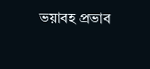ভয়াবহ প্রভাব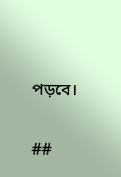পড়বে।

##